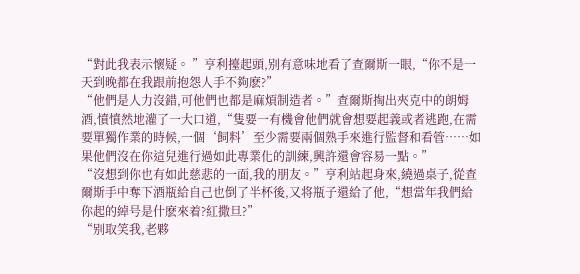“對此我表示懷疑。 ”亨利擡起頭,别有意味地看了查爾斯一眼,“你不是一天到晚都在我跟前抱怨人手不夠麽?”
“他們是人力沒錯,可他們也都是麻煩制造者。”查爾斯掏出夾克中的朗姆酒,憤憤然地灌了一大口道,“隻要一有機會他們就會想要起義或者逃跑,在需要單獨作業的時候,一個‘飼料’至少需要兩個熟手來進行監督和看管……如果他們沒在你這兒進行過如此專業化的訓練,興許還會容易一點。”
“沒想到你也有如此慈悲的一面,我的朋友。”亨利站起身來,繞過桌子,從查爾斯手中奪下酒瓶給自己也倒了半杯後,又将瓶子還給了他,“想當年我們給你起的綽号是什麽來着?紅撒旦?”
“别取笑我,老夥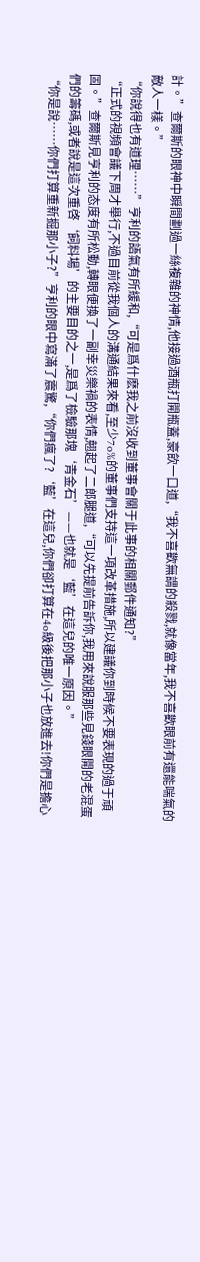計。”查爾斯的眼神中瞬間劃過一絲複雜的神情,他接過酒瓶打開瓶蓋,豪飲一口道,“我不喜歡無謂的殺戮,就像當年,我不喜歡眼前有還能喘氣的敵人一樣。”
“你說得也有道理……”亨利的語氣有所緩和,“可是爲什麽我之前沒收到董事會關于此事的相關郵件通知?”
“正式的視頻會議下周才舉行,不過目前從我個人的溝通結果來看,至少7o%的董事們支持這一項改革措施,所以建議你到時候不要表現的過于頑固。”查爾斯見亨利的态度有所松動,轉眼便換了一副幸災樂禍的表情,翹起了二郎腿道,“可以先提前告訴你,我用來說服那些見錢眼開的老混蛋們的籌碼,或者說是這次重啓‘飼料場’的主要目的之一,是爲了檢驗那塊‘青金石’——也就是‘藍’在這兒的唯一原因。”
“你是說……你們打算重新掘那小子?”亨利的眼中寫滿了震驚,“你們瘋了?‘藍’在這兒,你們卻打算在4o級後把那小子也放進去!你們是擔心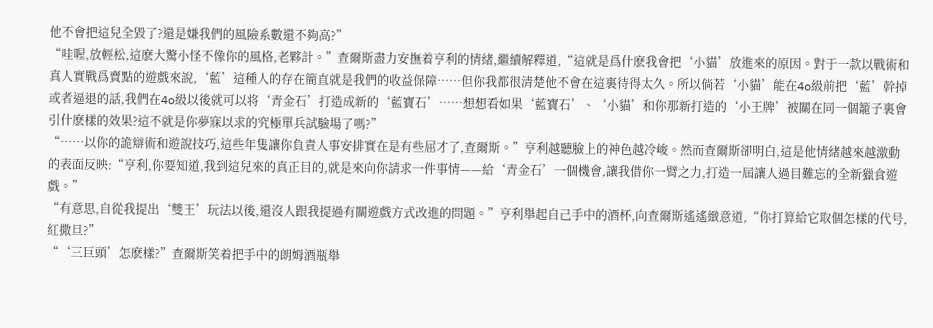他不會把這兒全毀了?還是嫌我們的風險系數還不夠高?”
“哇喔,放輕松,這麽大驚小怪不像你的風格,老夥計。”查爾斯盡力安撫着亨利的情緒,繼續解釋道,“這就是爲什麽我會把‘小貓’放進來的原因。對于一款以戰術和真人實戰爲賣點的遊戲來說,‘藍’這種人的存在簡直就是我們的收益保障……但你我都很清楚他不會在這裏待得太久。所以倘若‘小貓’能在4o級前把‘藍’幹掉或者逼退的話,我們在4o級以後就可以将‘青金石’打造成新的‘藍寶石’……想想看如果‘藍寶石’、‘小貓’和你那新打造的‘小王牌’被關在同一個籠子裏會引什麽樣的效果?這不就是你夢寐以求的究極單兵試驗場了嗎?”
“……以你的詭辯術和遊說技巧,這些年隻讓你負責人事安排實在是有些屈才了,查爾斯。”亨利越聽臉上的神色越冷峻。然而查爾斯卻明白,這是他情緒越來越激動的表面反映:“亨利,你要知道,我到這兒來的真正目的,就是來向你請求一件事情——給‘青金石’一個機會,讓我借你一臂之力,打造一屆讓人過目難忘的全新獵食遊戲。”
“有意思,自從我提出‘雙王’玩法以後,還沒人跟我提過有關遊戲方式改進的問題。”亨利舉起自己手中的酒杯,向查爾斯遙遙緻意道,“你打算給它取個怎樣的代号,紅撒旦?”
“‘三巨頭’怎麽樣?”查爾斯笑着把手中的朗姆酒瓶舉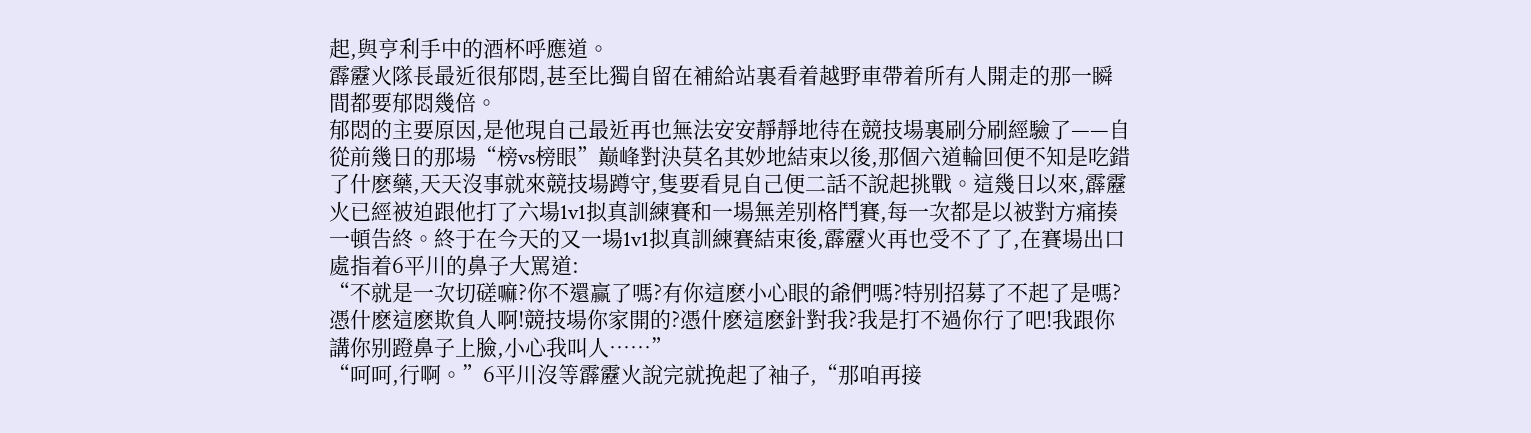起,與亨利手中的酒杯呼應道。
霹靂火隊長最近很郁悶,甚至比獨自留在補給站裏看着越野車帶着所有人開走的那一瞬間都要郁悶幾倍。
郁悶的主要原因,是他現自己最近再也無法安安靜靜地待在競技場裏刷分刷經驗了——自從前幾日的那場“榜vs榜眼”巅峰對決莫名其妙地結束以後,那個六道輪回便不知是吃錯了什麽藥,天天沒事就來競技場蹲守,隻要看見自己便二話不說起挑戰。這幾日以來,霹靂火已經被迫跟他打了六場1v1拟真訓練賽和一場無差别格鬥賽,每一次都是以被對方痛揍一頓告終。終于在今天的又一場1v1拟真訓練賽結束後,霹靂火再也受不了了,在賽場出口處指着6平川的鼻子大罵道:
“不就是一次切磋嘛?你不還赢了嗎?有你這麽小心眼的爺們嗎?特别招募了不起了是嗎?憑什麽這麽欺負人啊!競技場你家開的?憑什麽這麽針對我?我是打不過你行了吧!我跟你講你别蹬鼻子上臉,小心我叫人……”
“呵呵,行啊。”6平川沒等霹靂火說完就挽起了袖子,“那咱再接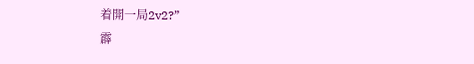着開一局2v2?”
霹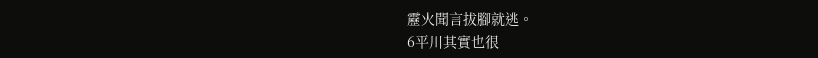靂火聞言拔腳就逃。
6平川其實也很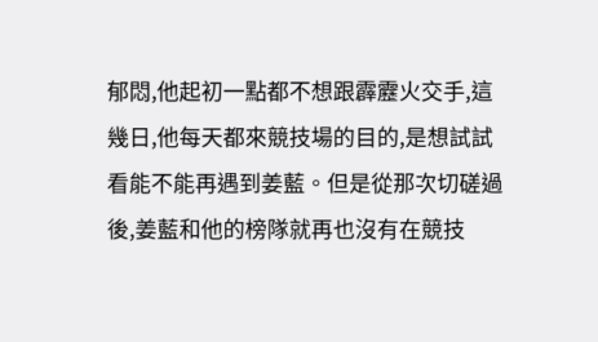郁悶,他起初一點都不想跟霹靂火交手,這幾日,他每天都來競技場的目的,是想試試看能不能再遇到姜藍。但是從那次切磋過後,姜藍和他的榜隊就再也沒有在競技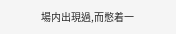場内出現過,而憋着一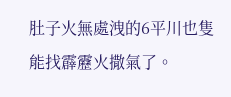肚子火無處洩的6平川也隻能找霹靂火撒氣了。